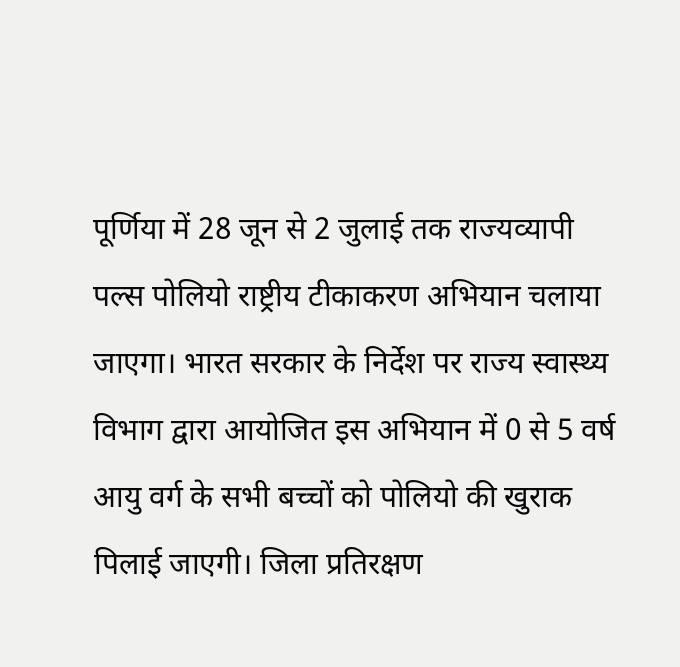पूर्णिया में 28 जून से 2 जुलाई तक राज्यव्यापी पल्स पोलियो राष्ट्रीय टीकाकरण अभियान चलाया जाएगा। भारत सरकार के निर्देश पर राज्य स्वास्थ्य विभाग द्वारा आयोजित इस अभियान में 0 से 5 वर्ष आयु वर्ग के सभी बच्चों को पोलियो की खुराक पिलाई जाएगी। जिला प्रतिरक्षण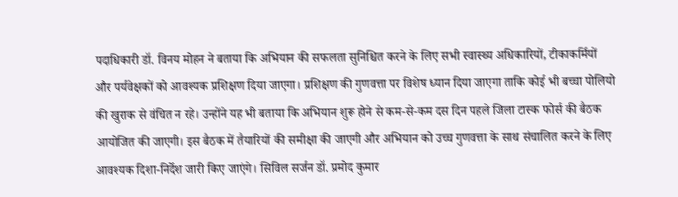पदाधिकारी डॉ. विनय मोहन ने बताया कि अभियान की सफलता सुनिश्चित करने के लिए सभी स्वास्थ्य अधिकारियों, टीकाकर्मियों और पर्यवेक्षकों को आवश्यक प्रशिक्षण दिया जाएगा। प्रशिक्षण की गुणवत्ता पर विशेष ध्यान दिया जाएगा ताकि कोई भी बच्चा पोलियो की खुराक से वंचित न रहे। उन्होंने यह भी बताया कि अभियान शुरू होने से कम-से-कम दस दिन पहले जिला टास्क फोर्स की बैठक आयोजित की जाएगी। इस बैठक में तैयारियों की समीक्षा की जाएगी और अभियान को उच्च गुणवत्ता के साथ संचालित करने के लिए आवश्यक दिशा-निर्देश जारी किए जाएंगे। सिविल सर्जन डॉ. प्रमोद कुमार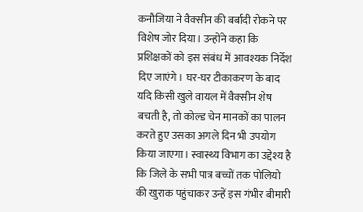कनौजिया ने वैक्सीन की बर्बादी रोकने पर विशेष जोर दिया। उन्होंने कहा कि प्रशिक्षकों को इस संबंध में आवश्यक निर्देश दिए जाएंगे। घर-घर टीकाकरण के बाद यदि किसी खुले वायल में वैक्सीन शेष बचती है, तो कोल्ड चेन मानकों का पालन करते हुए उसका अगले दिन भी उपयोग किया जाएगा। स्वास्थ्य विभाग का उद्देश्य है कि जिले के सभी पात्र बच्चों तक पोलियो की खुराक पहुंचाकर उन्हें इस गंभीर बीमारी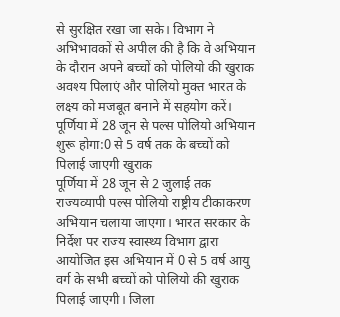से सुरक्षित रखा जा सके। विभाग ने अभिभावकों से अपील की है कि वे अभियान के दौरान अपने बच्चों को पोलियो की खुराक अवश्य पिलाएं और पोलियो मुक्त भारत के लक्ष्य को मजबूत बनाने में सहयोग करें।
पूर्णिया में 28 जून से पल्स पोलियो अभियान शुरू होगा:0 से 5 वर्ष तक के बच्चों को पिलाई जाएगी खुराक
पूर्णिया में 28 जून से 2 जुलाई तक राज्यव्यापी पल्स पोलियो राष्ट्रीय टीकाकरण अभियान चलाया जाएगा। भारत सरकार के निर्देश पर राज्य स्वास्थ्य विभाग द्वारा आयोजित इस अभियान में 0 से 5 वर्ष आयु वर्ग के सभी बच्चों को पोलियो की खुराक पिलाई जाएगी। जिला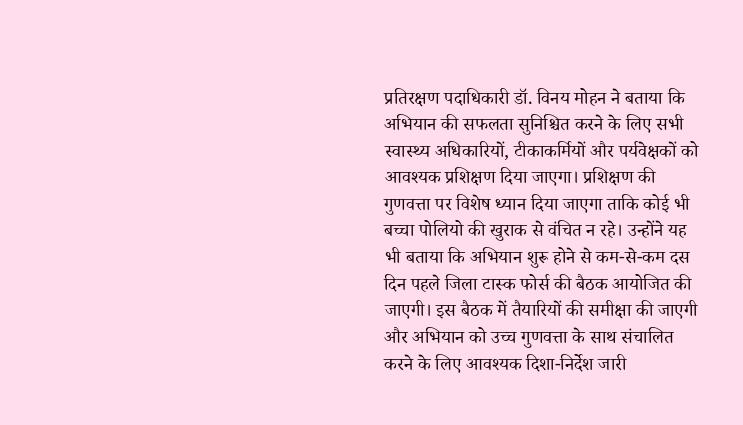प्रतिरक्षण पदाधिकारी डॉ. विनय मोहन ने बताया कि अभियान की सफलता सुनिश्चित करने के लिए सभी स्वास्थ्य अधिकारियों, टीकाकर्मियों और पर्यवेक्षकों को आवश्यक प्रशिक्षण दिया जाएगा। प्रशिक्षण की गुणवत्ता पर विशेष ध्यान दिया जाएगा ताकि कोई भी बच्चा पोलियो की खुराक से वंचित न रहे। उन्होंने यह भी बताया कि अभियान शुरू होने से कम-से-कम दस दिन पहले जिला टास्क फोर्स की बैठक आयोजित की जाएगी। इस बैठक में तैयारियों की समीक्षा की जाएगी और अभियान को उच्च गुणवत्ता के साथ संचालित करने के लिए आवश्यक दिशा-निर्देश जारी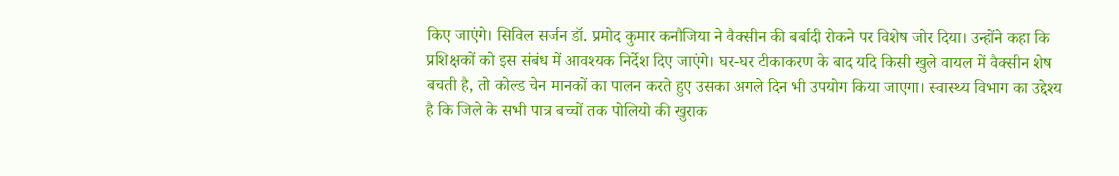किए जाएंगे। सिविल सर्जन डॉ. प्रमोद कुमार कनौजिया ने वैक्सीन की बर्बादी रोकने पर विशेष जोर दिया। उन्होंने कहा कि प्रशिक्षकों को इस संबंध में आवश्यक निर्देश दिए जाएंगे। घर-घर टीकाकरण के बाद यदि किसी खुले वायल में वैक्सीन शेष बचती है, तो कोल्ड चेन मानकों का पालन करते हुए उसका अगले दिन भी उपयोग किया जाएगा। स्वास्थ्य विभाग का उद्देश्य है कि जिले के सभी पात्र बच्चों तक पोलियो की खुराक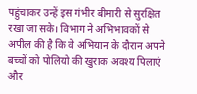पहुंचाकर उन्हें इस गंभीर बीमारी से सुरक्षित रखा जा सके। विभाग ने अभिभावकों से अपील की है कि वे अभियान के दौरान अपने बच्चों को पोलियो की खुराक अवश्य पिलाएं और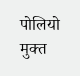पोलियो मुक्त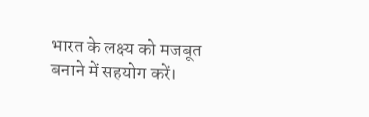भारत के लक्ष्य को मजबूत बनाने में सहयोग करें।